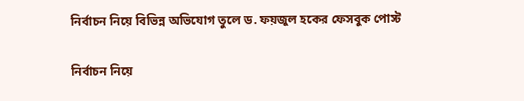নির্বাচন নিয়ে বিভিন্ন অভিযোগ তুলে ড. ফয়জুল হকের ফেসবুক পোস্ট

নির্বাচন নিয়ে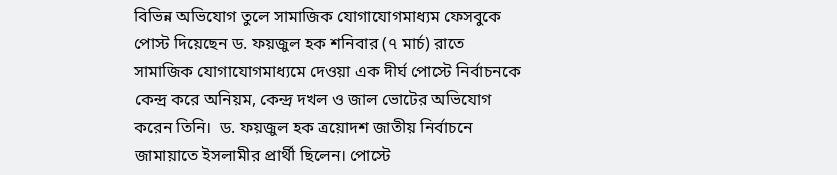বিভিন্ন অভিযোগ তুলে সামাজিক যোগাযোগমাধ্যম ফেসবুকে পোস্ট দিয়েছেন ড. ফয়জুল হক শনিবার (৭ মার্চ) রাতে সামাজিক যোগাযোগমাধ্যমে দেওয়া এক দীর্ঘ পোস্টে নির্বাচনকে কেন্দ্র করে অনিয়ম, কেন্দ্র দখল ও জাল ভোটের অভিযোগ করেন তিনি।  ড. ফয়জুল হক ত্রয়োদশ জাতীয় নির্বাচনে জামায়াতে ইসলামীর প্রার্থী ছিলেন। পোস্টে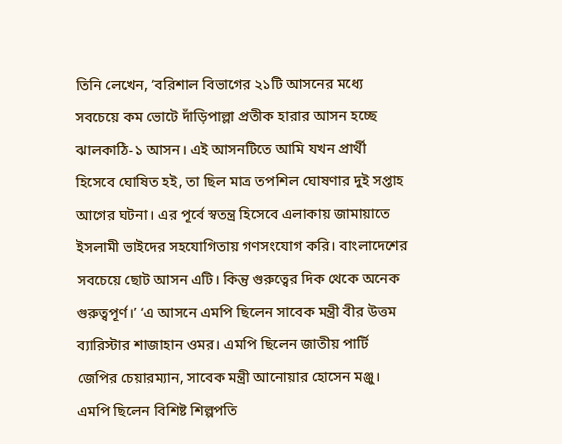তিনি লেখেন, ‘বরিশাল বিভাগের ২১টি আসনের মধ্যে সবচেয়ে কম ভোটে দাঁড়িপাল্লা প্রতীক হারার আসন হচ্ছে ঝালকাঠি-১ আসন। এই আসনটিতে আমি যখন প্রার্থী হিসেবে ঘোষিত হই, তা ছিল মাত্র তপশিল ঘোষণার দুই সপ্তাহ আগের ঘটনা। এর পূর্বে স্বতন্ত্র হিসেবে এলাকায় জামায়াতে ইসলামী ভাইদের সহযোগিতায় গণসংযোগ করি। বাংলাদেশের সবচেয়ে ছোট আসন এটি। কিন্তু গুরুত্বের দিক থেকে অনেক গুরুত্বপূর্ণ।’ ‘এ আসনে এমপি ছিলেন সাবেক মন্ত্রী বীর উত্তম ব্যারিস্টার শাজাহান ওমর। এমপি ছিলেন জাতীয় পার্টি জেপির চেয়ারম্যান, সাবেক মন্ত্রী আনোয়ার হোসেন মঞ্জু। এমপি ছিলেন বিশিষ্ট শিল্পপতি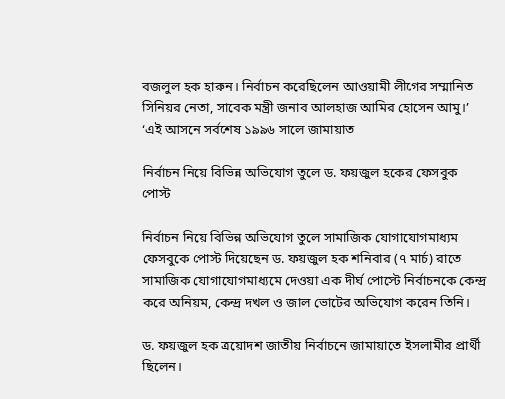বজলুল হক হারুন। নির্বাচন করেছিলেন আওয়ামী লীগের সম্মানিত সিনিয়র নেতা, সাবেক মন্ত্রী জনাব আলহাজ আমির হোসেন আমু।’ ‘এই আসনে সর্বশেষ ১৯৯৬ সালে জামায়াত

নির্বাচন নিয়ে বিভিন্ন অভিযোগ তুলে ড. ফয়জুল হকের ফেসবুক পোস্ট

নির্বাচন নিয়ে বিভিন্ন অভিযোগ তুলে সামাজিক যোগাযোগমাধ্যম ফেসবুকে পোস্ট দিয়েছেন ড. ফয়জুল হক শনিবার (৭ মার্চ) রাতে সামাজিক যোগাযোগমাধ্যমে দেওয়া এক দীর্ঘ পোস্টে নির্বাচনকে কেন্দ্র করে অনিয়ম, কেন্দ্র দখল ও জাল ভোটের অভিযোগ করেন তিনি।

ড. ফয়জুল হক ত্রয়োদশ জাতীয় নির্বাচনে জামায়াতে ইসলামীর প্রার্থী ছিলেন।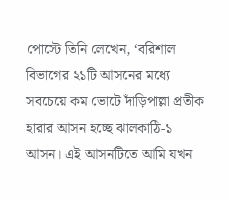পোস্টে তিনি লেখেন, ‘বরিশাল বিভাগের ২১টি আসনের মধ্যে সবচেয়ে কম ভোটে দাঁড়িপাল্লা প্রতীক হারার আসন হচ্ছে ঝালকাঠি-১ আসন। এই আসনটিতে আমি যখন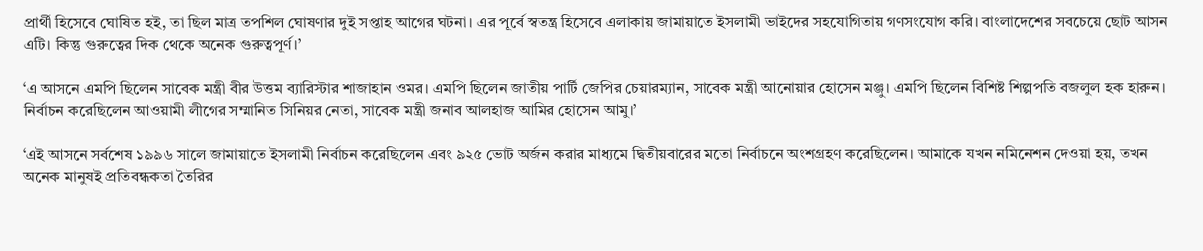প্রার্থী হিসেবে ঘোষিত হই, তা ছিল মাত্র তপশিল ঘোষণার দুই সপ্তাহ আগের ঘটনা। এর পূর্বে স্বতন্ত্র হিসেবে এলাকায় জামায়াতে ইসলামী ভাইদের সহযোগিতায় গণসংযোগ করি। বাংলাদেশের সবচেয়ে ছোট আসন এটি। কিন্তু গুরুত্বের দিক থেকে অনেক গুরুত্বপূর্ণ।’

‘এ আসনে এমপি ছিলেন সাবেক মন্ত্রী বীর উত্তম ব্যারিস্টার শাজাহান ওমর। এমপি ছিলেন জাতীয় পার্টি জেপির চেয়ারম্যান, সাবেক মন্ত্রী আনোয়ার হোসেন মঞ্জু। এমপি ছিলেন বিশিষ্ট শিল্পপতি বজলুল হক হারুন। নির্বাচন করেছিলেন আওয়ামী লীগের সম্মানিত সিনিয়র নেতা, সাবেক মন্ত্রী জনাব আলহাজ আমির হোসেন আমু।’

‘এই আসনে সর্বশেষ ১৯৯৬ সালে জামায়াতে ইসলামী নির্বাচন করেছিলেন এবং ৯২৫ ভোট অর্জন করার মাধ্যমে দ্বিতীয়বারের মতো নির্বাচনে অংশগ্রহণ করেছিলেন। আমাকে যখন নমিনেশন দেওয়া হয়, তখন অনেক মানুষই প্রতিবন্ধকতা তৈরির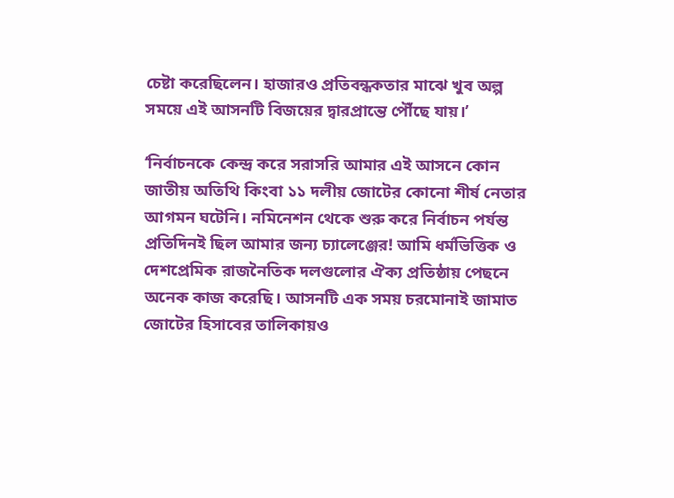চেষ্টা করেছিলেন। হাজারও প্রতিবন্ধকতার মাঝে খুব অল্প সময়ে এই আসনটি বিজয়ের দ্বারপ্রান্তে পৌঁছে যায়।’

‘নির্বাচনকে কেন্দ্র করে সরাসরি আমার এই আসনে কোন জাতীয় অতিথি কিংবা ১১ দলীয় জোটের কোনো শীর্ষ নেতার আগমন ঘটেনি। নমিনেশন থেকে শুরু করে নির্বাচন পর্যন্ত প্রতিদিনই ছিল আমার জন্য চ্যালেঞ্জের! আমি ধর্মভিত্তিক ও দেশপ্রেমিক রাজনৈতিক দলগুলোর ঐক্য প্রতিষ্ঠায় পেছনে অনেক কাজ করেছি। আসনটি এক সময় চরমোনাই জামাত জোটের হিসাবের তালিকায়ও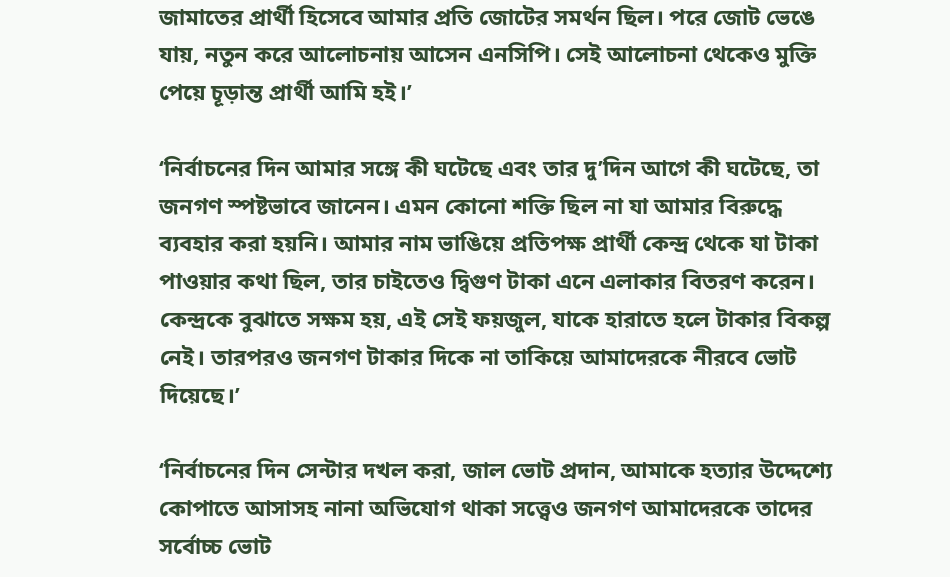জামাতের প্রার্থী হিসেবে আমার প্রতি জোটের সমর্থন ছিল। পরে জোট ভেঙে যায়, নতুন করে আলোচনায় আসেন এনসিপি। সেই আলোচনা থেকেও মুক্তি পেয়ে চূড়ান্ত প্রার্থী আমি হই।’

‘নির্বাচনের দিন আমার সঙ্গে কী ঘটেছে এবং তার দু’দিন আগে কী ঘটেছে, তা জনগণ স্পষ্টভাবে জানেন। এমন কোনো শক্তি ছিল না যা আমার বিরুদ্ধে ব্যবহার করা হয়নি। আমার নাম ভাঙিয়ে প্রতিপক্ষ প্রার্থী কেন্দ্র থেকে যা টাকা পাওয়ার কথা ছিল, তার চাইতেও দ্বিগুণ টাকা এনে এলাকার বিতরণ করেন। কেন্দ্রকে বুঝাতে সক্ষম হয়, এই সেই ফয়জুল, যাকে হারাতে হলে টাকার বিকল্প নেই। তারপরও জনগণ টাকার দিকে না তাকিয়ে আমাদেরকে নীরবে ভোট দিয়েছে।’

‘নির্বাচনের দিন সেন্টার দখল করা, জাল ভোট প্রদান, আমাকে হত্যার উদ্দেশ্যে কোপাতে আসাসহ নানা অভিযোগ থাকা সত্ত্বেও জনগণ আমাদেরকে তাদের সর্বোচ্চ ভোট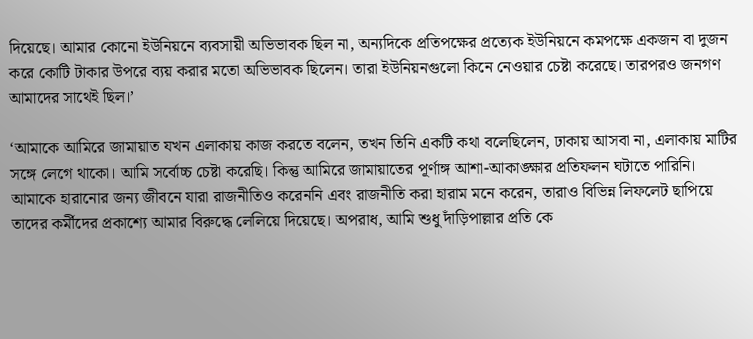দিয়েছে। আমার কোনো ইউনিয়নে ব্যবসায়ী অভিভাবক ছিল না, অন্যদিকে প্রতিপক্ষের প্রত্যেক ইউনিয়নে কমপক্ষে একজন বা দুজন করে কোটি টাকার উপরে ব্যয় করার মতো অভিভাবক ছিলেন। তারা ইউনিয়নগুলো কিনে নেওয়ার চেষ্টা করেছে। তারপরও জনগণ আমাদের সাথেই ছিল।’

‘আমাকে আমিরে জামায়াত যখন এলাকায় কাজ করতে বলেন, তখন তিনি একটি কথা বলেছিলেন, ঢাকায় আসবা না, এলাকায় মাটির সঙ্গে লেগে থাকো। আমি সর্বোচ্চ চেষ্টা করেছি। কিন্তু আমিরে জামায়াতের পূর্ণাঙ্গ আশা-আকাঙ্ক্ষার প্রতিফলন ঘটাতে পারিনি। আমাকে হারানোর জন্য জীবনে যারা রাজনীতিও করেননি এবং রাজনীতি করা হারাম মনে করেন, তারাও বিভিন্ন লিফলেট ছাপিয়ে তাদের কর্মীদের প্রকাশ্যে আমার বিরুদ্ধে লেলিয়ে দিয়েছে। অপরাধ, আমি শুধু দাঁড়িপাল্লার প্রতি কে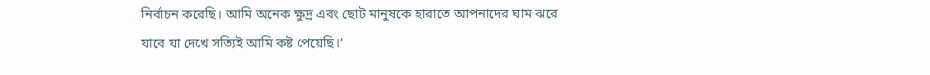নির্বাচন করেছি। আমি অনেক ক্ষুদ্র এবং ছোট মানুষকে হারাতে আপনাদের ঘাম ঝরে যাবে যা দেখে সত্যিই আমি কষ্ট পেয়েছি।’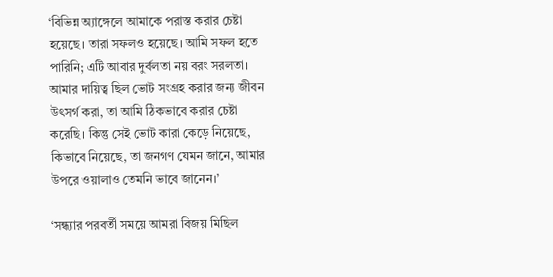‘বিভিন্ন অ্যাঙ্গেলে আমাকে পরাস্ত করার চেষ্টা হয়েছে। তারা সফলও হয়েছে। আমি সফল হতে পারিনি; এটি আবার দুর্বলতা নয় বরং সরলতা। আমার দায়িত্ব ছিল ভোট সংগ্রহ করার জন্য জীবন উৎসর্গ করা, তা আমি ঠিকভাবে করার চেষ্টা করেছি। কিন্তু সেই ভোট কারা কেড়ে নিয়েছে, কিভাবে নিয়েছে, তা জনগণ যেমন জানে, আমার উপরে ওয়ালাও তেমনি ভাবে জানেন।’

‘সন্ধ্যার পরবর্তী সময়ে আমরা বিজয় মিছিল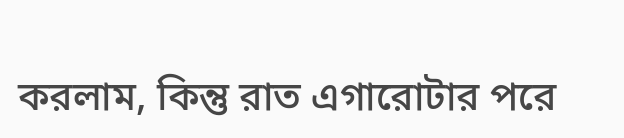করলাম, কিন্তু রাত এগারোটার পরে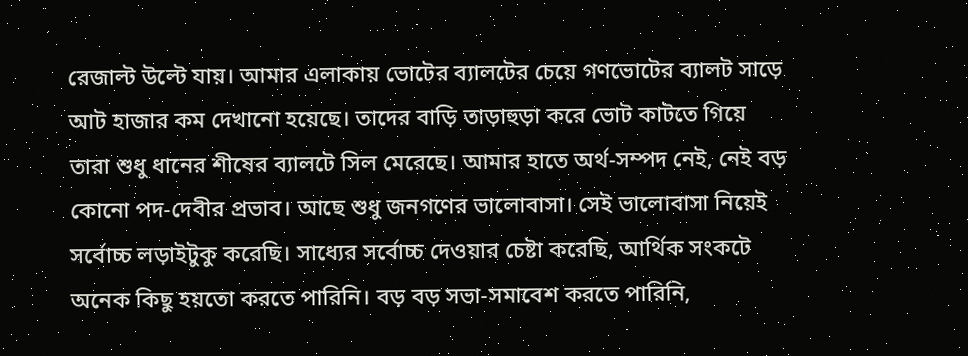রেজাল্ট উল্টে যায়। আমার এলাকায় ভোটের ব্যালটের চেয়ে গণভোটের ব্যালট সাড়ে আট হাজার কম দেখানো হয়েছে। তাদের বাড়ি তাড়াহুড়া করে ভোট কাটতে গিয়ে তারা শুধু ধানের শীষের ব্যালটে সিল মেরেছে। আমার হাতে অর্থ-সম্পদ নেই, নেই বড় কোনো পদ-দেবীর প্রভাব। আছে শুধু জনগণের ভালোবাসা। সেই ভালোবাসা নিয়েই সর্বোচ্চ লড়াইটুকু করেছি। সাধ্যের সর্বোচ্চ দেওয়ার চেষ্টা করেছি, আর্থিক সংকটে অনেক কিছু হয়তো করতে পারিনি। বড় বড় সভা-সমাবেশ করতে পারিনি,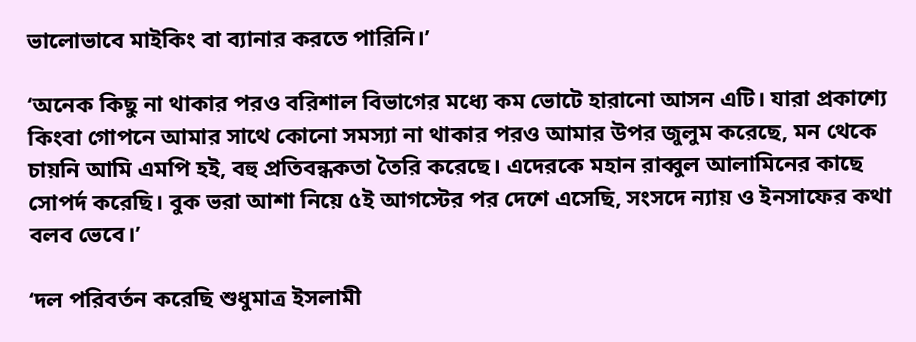ভালোভাবে মাইকিং বা ব্যানার করতে পারিনি।’

‘অনেক কিছু না থাকার পরও বরিশাল বিভাগের মধ্যে কম ভোটে হারানো আসন এটি। যারা প্রকাশ্যে কিংবা গোপনে আমার সাথে কোনো সমস্যা না থাকার পরও আমার উপর জুলুম করেছে, মন থেকে চায়নি আমি এমপি হই, বহু প্রতিবন্ধকতা তৈরি করেছে। এদেরকে মহান রাব্বুল আলামিনের কাছে সোপর্দ করেছি। বুক ভরা আশা নিয়ে ৫ই আগস্টের পর দেশে এসেছি, সংসদে ন্যায় ও ইনসাফের কথা বলব ভেবে।’

‘দল পরিবর্তন করেছি শুধুমাত্র ইসলামী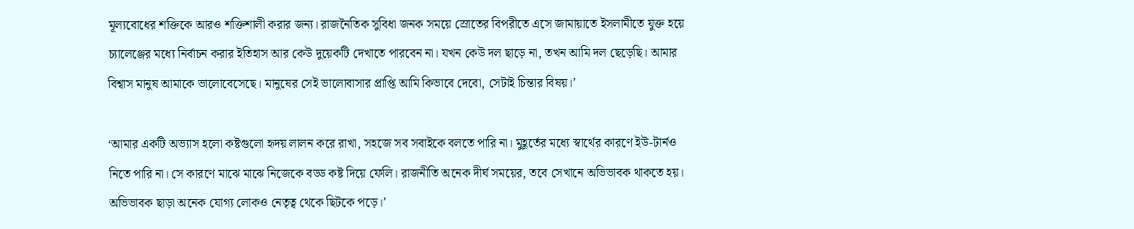মূল্যবোধের শক্তিকে আরও শক্তিশালী করার জন্য। রাজনৈতিক সুবিধা জনক সময়ে স্রোতের বিপরীতে এসে জামায়াতে ইসলামীতে যুক্ত হয়ে চ্যালেঞ্জের মধ্যে নির্বাচন করার ইতিহাস আর কেউ দুয়েকটি দেখাতে পারবেন না। যখন কেউ দল ছাড়ে না, তখন আমি দল ছেড়েছি। আমার বিশ্বাস মানুষ আমাকে ভালোবেসেছে। মানুষের সেই ভালোবাসার প্রাপ্তি আমি কিভাবে দেবো, সেটাই চিন্তার বিষয়।’

‘আমার একটি অভ্যাস হলো কষ্টগুলো হৃদয় লালন করে রাখা, সহজে সব সবাইকে বলতে পারি না। মুহূর্তের মধ্যে স্বার্থের কারণে ইউ-টার্নও নিতে পারি না। সে কারণে মাঝে মাঝে নিজেকে বড্ড কষ্ট দিয়ে ফেলি। রাজনীতি অনেক দীর্ঘ সময়ের, তবে সেখানে অভিভাবক থাকতে হয়। অভিভাবক ছাড়া অনেক যোগ্য লোকও নেতৃত্ব থেকে ছিটকে পড়ে।’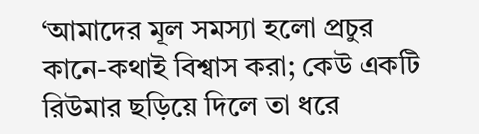‘আমাদের মূল সমস্যা হলো প্রচুর কানে-কথাই বিশ্বাস করা; কেউ একটি রিউমার ছড়িয়ে দিলে তা ধরে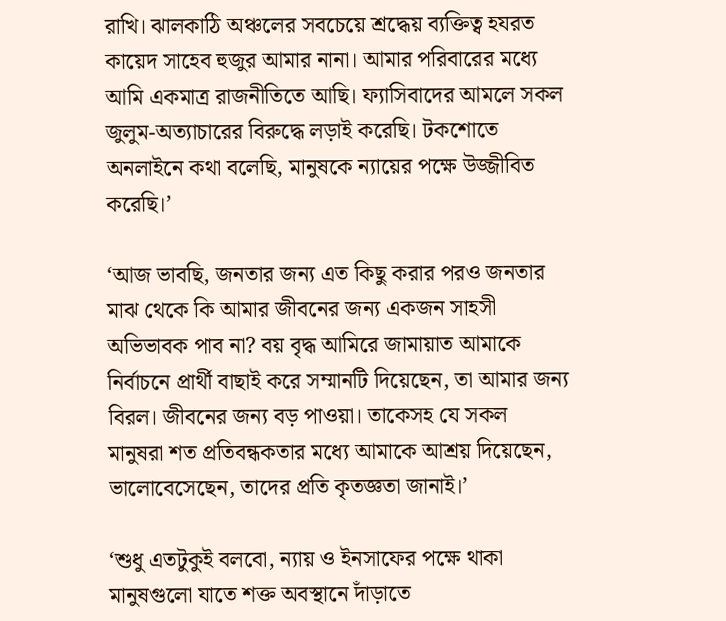রাখি। ঝালকাঠি অঞ্চলের সবচেয়ে শ্রদ্ধেয় ব্যক্তিত্ব হযরত কায়েদ সাহেব হুজুর আমার নানা। আমার পরিবারের মধ্যে আমি একমাত্র রাজনীতিতে আছি। ফ্যাসিবাদের আমলে সকল জুলুম-অত্যাচারের বিরুদ্ধে লড়াই করেছি। টকশোতে অনলাইনে কথা বলেছি, মানুষকে ন্যায়ের পক্ষে উজ্জীবিত করেছি।’

‘আজ ভাবছি, জনতার জন্য এত কিছু করার পরও জনতার মাঝ থেকে কি আমার জীবনের জন্য একজন সাহসী অভিভাবক পাব না? বয় বৃদ্ধ আমিরে জামায়াত আমাকে নির্বাচনে প্রার্থী বাছাই করে সম্মানটি দিয়েছেন, তা আমার জন্য বিরল। জীবনের জন্য বড় পাওয়া। তাকেসহ যে সকল মানুষরা শত প্রতিবন্ধকতার মধ্যে আমাকে আশ্রয় দিয়েছেন, ভালোবেসেছেন, তাদের প্রতি কৃতজ্ঞতা জানাই।’

‘শুধু এতটুকুই বলবো, ন্যায় ও ইনসাফের পক্ষে থাকা মানুষগুলো যাতে শক্ত অবস্থানে দাঁড়াতে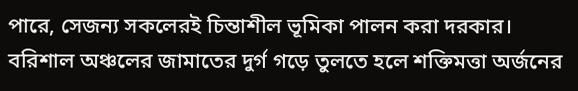পারে, সেজন্য সকলেরই চিন্তাশীল ভূমিকা পালন করা দরকার। বরিশাল অঞ্চলের জামাতের দুর্গ গড়ে তুলতে হলে শক্তিমত্তা অর্জনের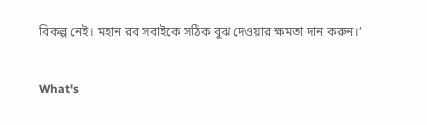বিকল্প নেই। মহান রব সবাইকে সঠিক বুঝ দেওয়ার ক্ষমতা দান করুন।’

What's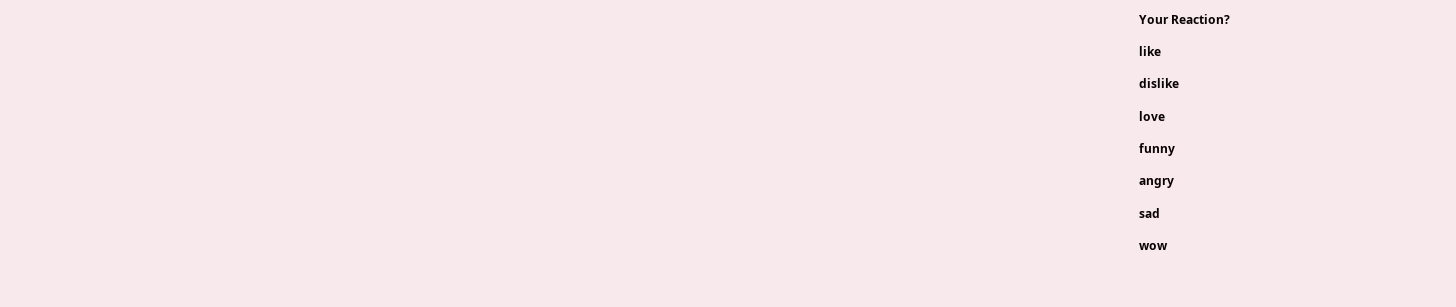Your Reaction?

like

dislike

love

funny

angry

sad

wow